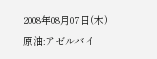2008年08月07日(木)
原油:アゼルバイ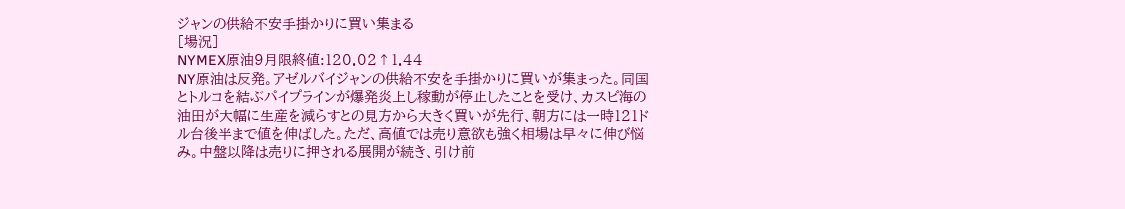ジャンの供給不安手掛かりに買い集まる
[場況]
NYMEX原油9月限終値:120.02↑1.44
NY原油は反発。アゼルバイジャンの供給不安を手掛かりに買いが集まった。同国とトルコを結ぶパイプラインが爆発炎上し稼動が停止したことを受け、カスピ海の油田が大幅に生産を減らすとの見方から大きく買いが先行、朝方には一時121ドル台後半まで値を伸ばした。ただ、高値では売り意欲も強く相場は早々に伸び悩み。中盤以降は売りに押される展開が続き、引け前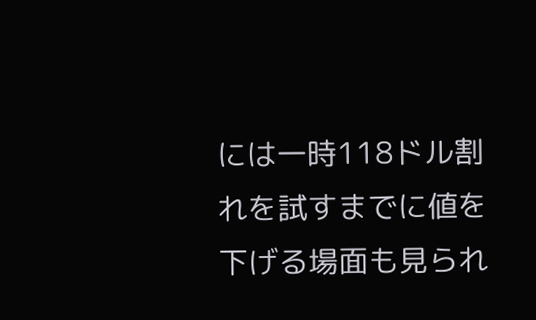には一時118ドル割れを試すまでに値を下げる場面も見られ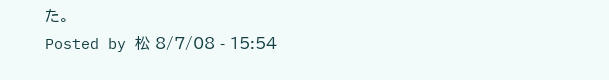た。
Posted by 松 8/7/08 - 15:54